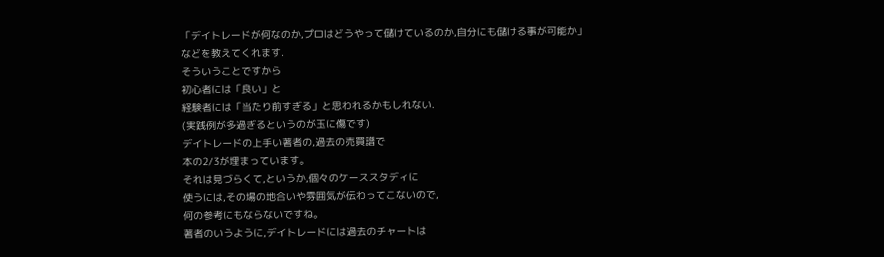「デイトレードが何なのか,プロはどうやって儲けているのか,自分にも儲ける事が可能か」
などを教えてくれます.
そういうことですから
初心者には「良い」と
経験者には「当たり前すぎる」と思われるかもしれない.
(実践例が多過ぎるというのが玉に傷です)
デイトレードの上手い著者の,過去の売買譜で
本の2/3が埋まっています。
それは見づらくて,というか,個々のケーススタディに
使うには,その場の地合いや雰囲気が伝わってこないので,
何の参考にもならないですね。
著者のいうように,デイトレードには過去のチャートは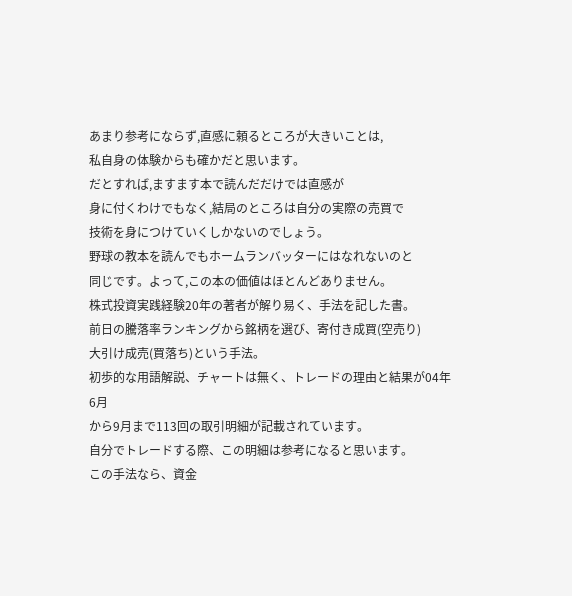あまり参考にならず,直感に頼るところが大きいことは,
私自身の体験からも確かだと思います。
だとすれば,ますます本で読んだだけでは直感が
身に付くわけでもなく,結局のところは自分の実際の売買で
技術を身につけていくしかないのでしょう。
野球の教本を読んでもホームランバッターにはなれないのと
同じです。よって,この本の価値はほとんどありません。
株式投資実践経験20年の著者が解り易く、手法を記した書。
前日の騰落率ランキングから銘柄を選び、寄付き成買(空売り)
大引け成売(買落ち)という手法。
初歩的な用語解説、チャートは無く、トレードの理由と結果が04年6月
から9月まで113回の取引明細が記載されています。
自分でトレードする際、この明細は参考になると思います。
この手法なら、資金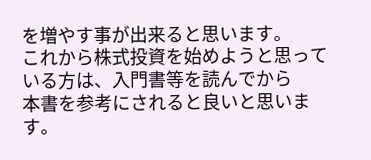を増やす事が出来ると思います。
これから株式投資を始めようと思っている方は、入門書等を読んでから
本書を参考にされると良いと思います。